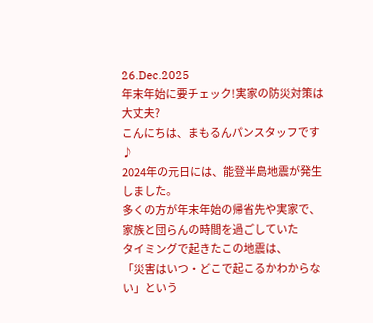26.Dec.2025
年末年始に要チェック!実家の防災対策は大丈夫?
こんにちは、まもるんパンスタッフです♪
2024年の元日には、能登半島地震が発生しました。
多くの方が年末年始の帰省先や実家で、家族と団らんの時間を過ごしていた
タイミングで起きたこの地震は、
「災害はいつ・どこで起こるかわからない」という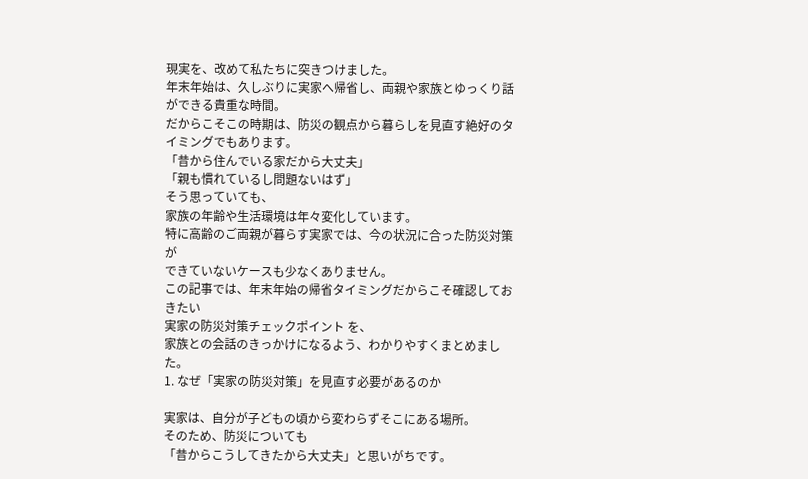現実を、改めて私たちに突きつけました。
年末年始は、久しぶりに実家へ帰省し、両親や家族とゆっくり話ができる貴重な時間。
だからこそこの時期は、防災の観点から暮らしを見直す絶好のタイミングでもあります。
「昔から住んでいる家だから大丈夫」
「親も慣れているし問題ないはず」
そう思っていても、
家族の年齢や生活環境は年々変化しています。
特に高齢のご両親が暮らす実家では、今の状況に合った防災対策 が
できていないケースも少なくありません。
この記事では、年末年始の帰省タイミングだからこそ確認しておきたい
実家の防災対策チェックポイント を、
家族との会話のきっかけになるよう、わかりやすくまとめました。
1. なぜ「実家の防災対策」を見直す必要があるのか

実家は、自分が子どもの頃から変わらずそこにある場所。
そのため、防災についても
「昔からこうしてきたから大丈夫」と思いがちです。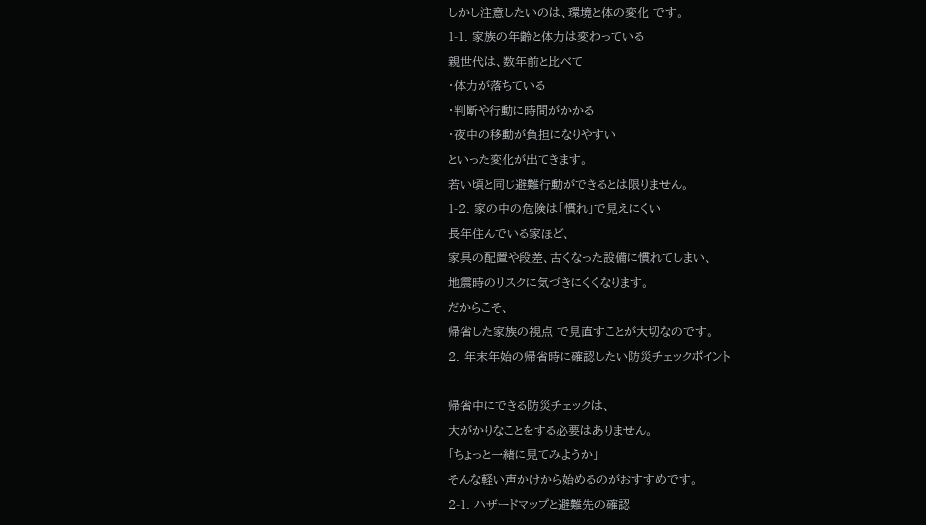しかし注意したいのは、環境と体の変化 です。
1-1. 家族の年齢と体力は変わっている
親世代は、数年前と比べて
・体力が落ちている
・判断や行動に時間がかかる
・夜中の移動が負担になりやすい
といった変化が出てきます。
若い頃と同じ避難行動ができるとは限りません。
1-2. 家の中の危険は「慣れ」で見えにくい
長年住んでいる家ほど、
家具の配置や段差、古くなった設備に慣れてしまい、
地震時のリスクに気づきにくくなります。
だからこそ、
帰省した家族の視点 で見直すことが大切なのです。
2. 年末年始の帰省時に確認したい防災チェックポイント

帰省中にできる防災チェックは、
大がかりなことをする必要はありません。
「ちょっと一緒に見てみようか」
そんな軽い声かけから始めるのがおすすめです。
2-1. ハザードマップと避難先の確認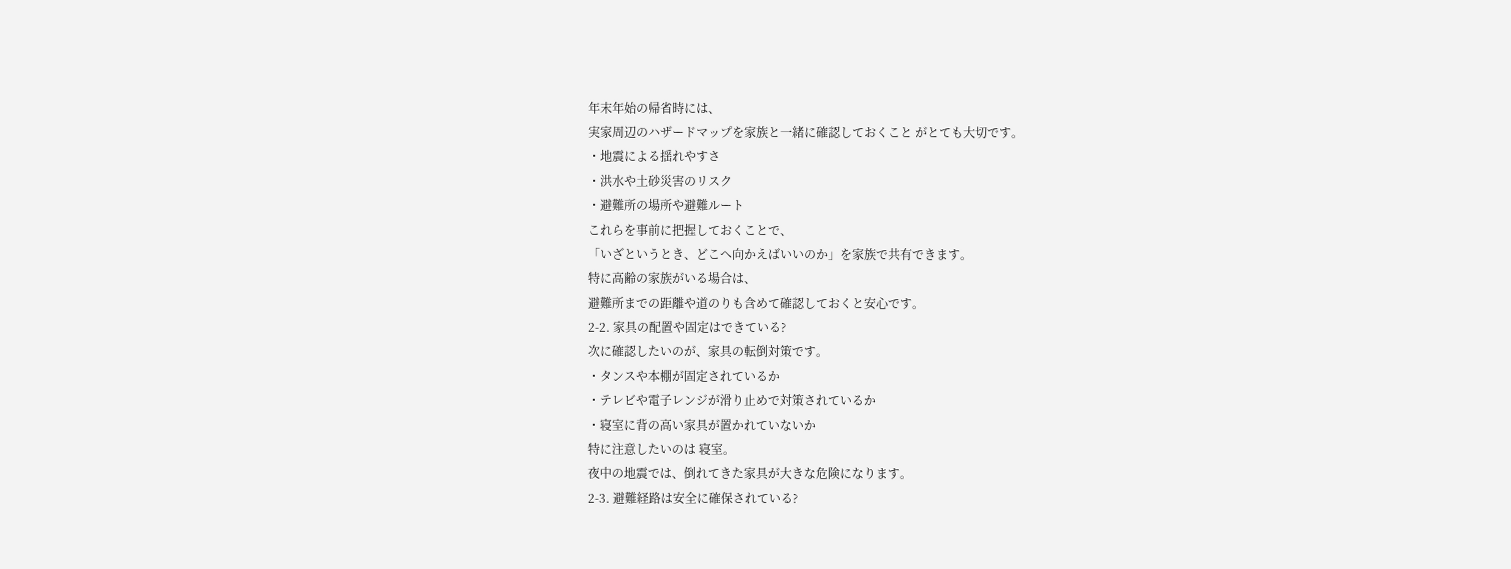年末年始の帰省時には、
実家周辺のハザードマップを家族と一緒に確認しておくこと がとても大切です。
・地震による揺れやすさ
・洪水や土砂災害のリスク
・避難所の場所や避難ルート
これらを事前に把握しておくことで、
「いざというとき、どこへ向かえばいいのか」を家族で共有できます。
特に高齢の家族がいる場合は、
避難所までの距離や道のりも含めて確認しておくと安心です。
2-2. 家具の配置や固定はできている?
次に確認したいのが、家具の転倒対策です。
・タンスや本棚が固定されているか
・テレビや電子レンジが滑り止めで対策されているか
・寝室に背の高い家具が置かれていないか
特に注意したいのは 寝室。
夜中の地震では、倒れてきた家具が大きな危険になります。
2-3. 避難経路は安全に確保されている?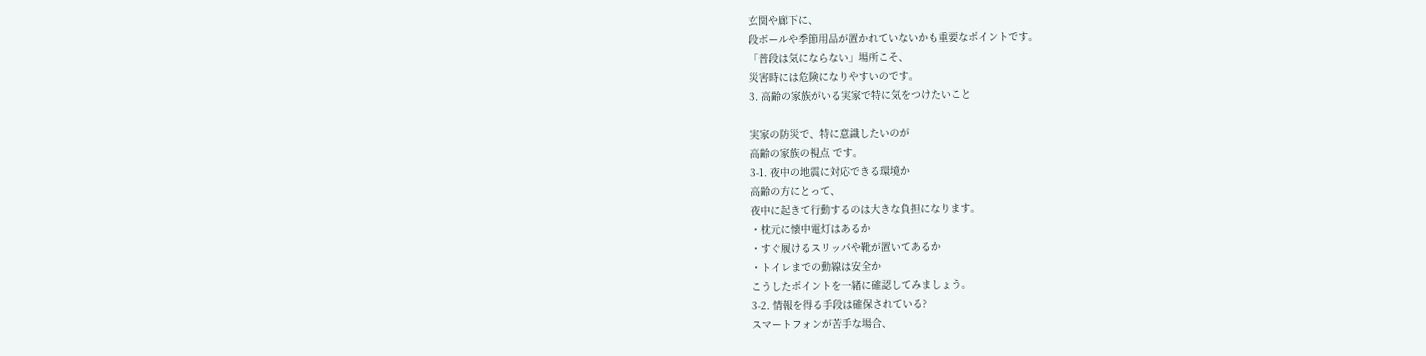玄関や廊下に、
段ボールや季節用品が置かれていないかも重要なポイントです。
「普段は気にならない」場所こそ、
災害時には危険になりやすいのです。
3. 高齢の家族がいる実家で特に気をつけたいこと

実家の防災で、特に意識したいのが
高齢の家族の視点 です。
3-1. 夜中の地震に対応できる環境か
高齢の方にとって、
夜中に起きて行動するのは大きな負担になります。
・枕元に懐中電灯はあるか
・すぐ履けるスリッパや靴が置いてあるか
・トイレまでの動線は安全か
こうしたポイントを一緒に確認してみましょう。
3-2. 情報を得る手段は確保されている?
スマートフォンが苦手な場合、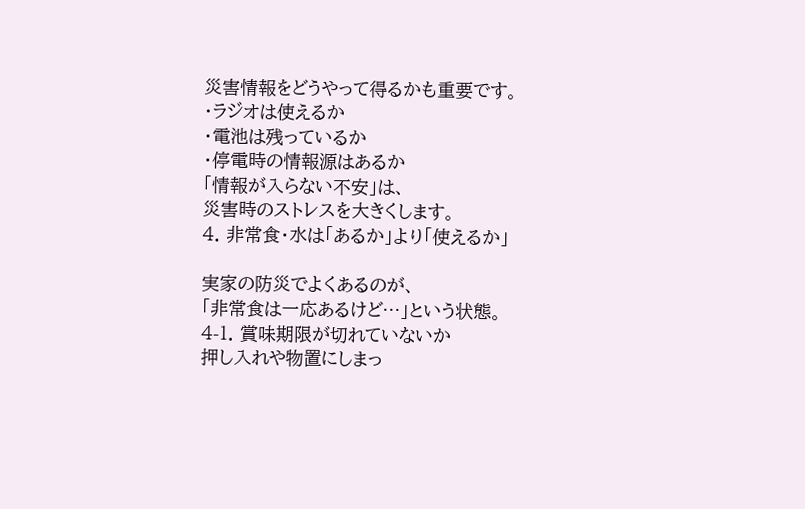災害情報をどうやって得るかも重要です。
・ラジオは使えるか
・電池は残っているか
・停電時の情報源はあるか
「情報が入らない不安」は、
災害時のストレスを大きくします。
4. 非常食・水は「あるか」より「使えるか」

実家の防災でよくあるのが、
「非常食は一応あるけど…」という状態。
4-1. 賞味期限が切れていないか
押し入れや物置にしまっ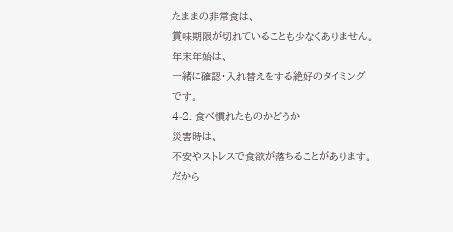たままの非常食は、
賞味期限が切れていることも少なくありません。
年末年始は、
一緒に確認・入れ替えをする絶好のタイミング です。
4-2. 食べ慣れたものかどうか
災害時は、
不安やストレスで食欲が落ちることがあります。
だから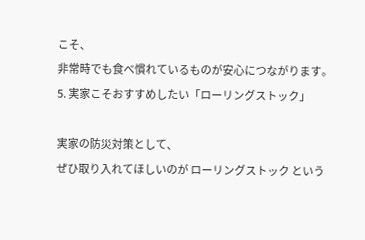こそ、
非常時でも食べ慣れているものが安心につながります。
5. 実家こそおすすめしたい「ローリングストック」

実家の防災対策として、
ぜひ取り入れてほしいのが ローリングストック という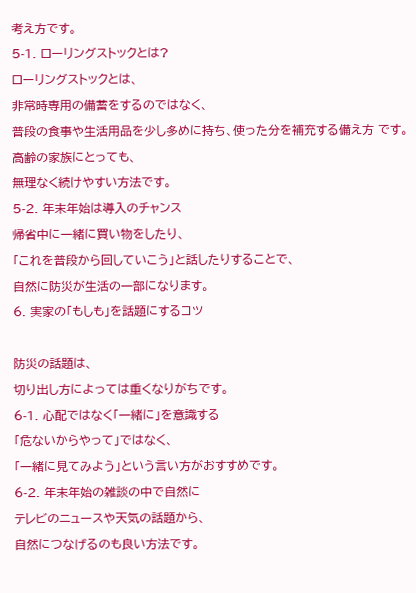考え方です。
5-1. ローリングストックとは?
ローリングストックとは、
非常時専用の備蓄をするのではなく、
普段の食事や生活用品を少し多めに持ち、使った分を補充する備え方 です。
高齢の家族にとっても、
無理なく続けやすい方法です。
5-2. 年末年始は導入のチャンス
帰省中に一緒に買い物をしたり、
「これを普段から回していこう」と話したりすることで、
自然に防災が生活の一部になります。
6. 実家の「もしも」を話題にするコツ

防災の話題は、
切り出し方によっては重くなりがちです。
6-1. 心配ではなく「一緒に」を意識する
「危ないからやって」ではなく、
「一緒に見てみよう」という言い方がおすすめです。
6-2. 年末年始の雑談の中で自然に
テレビのニュースや天気の話題から、
自然につなげるのも良い方法です。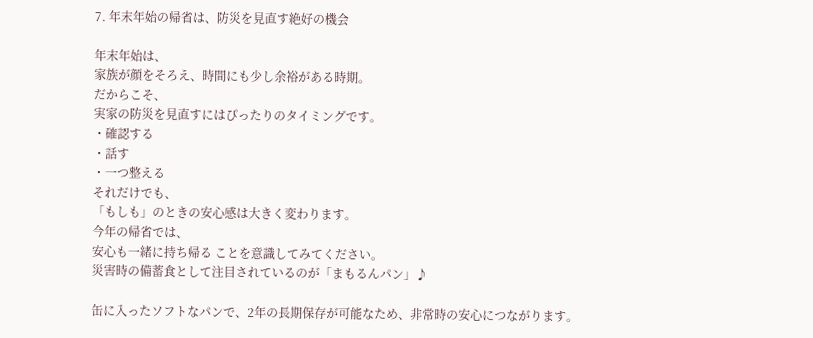7. 年末年始の帰省は、防災を見直す絶好の機会

年末年始は、
家族が顔をそろえ、時間にも少し余裕がある時期。
だからこそ、
実家の防災を見直すにはぴったりのタイミングです。
・確認する
・話す
・一つ整える
それだけでも、
「もしも」のときの安心感は大きく変わります。
今年の帰省では、
安心も一緒に持ち帰る ことを意識してみてください。
災害時の備蓄食として注目されているのが「まもるんパン」♪

缶に入ったソフトなパンで、2年の長期保存が可能なため、非常時の安心につながります。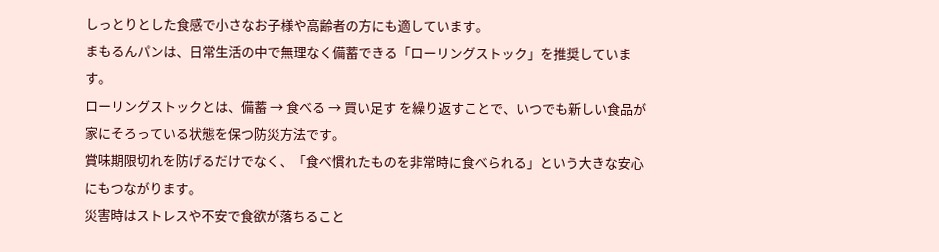しっとりとした食感で小さなお子様や高齢者の方にも適しています。
まもるんパンは、日常生活の中で無理なく備蓄できる「ローリングストック」を推奨しています。
ローリングストックとは、備蓄 → 食べる → 買い足す を繰り返すことで、いつでも新しい食品が家にそろっている状態を保つ防災方法です。
賞味期限切れを防げるだけでなく、「食べ慣れたものを非常時に食べられる」という大きな安心にもつながります。
災害時はストレスや不安で食欲が落ちること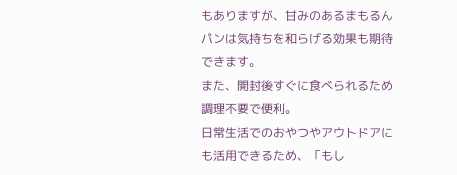もありますが、甘みのあるまもるんパンは気持ちを和らげる効果も期待できます。
また、開封後すぐに食べられるため調理不要で便利。
日常生活でのおやつやアウトドアにも活用できるため、「もし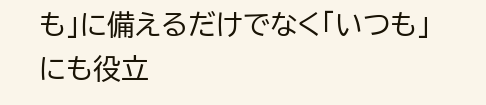も」に備えるだけでなく「いつも」にも役立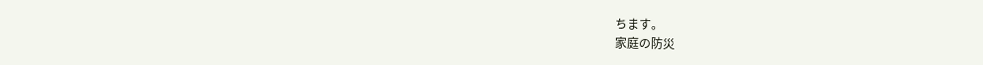ちます。
家庭の防災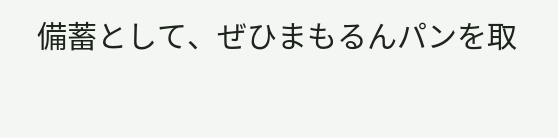備蓄として、ぜひまもるんパンを取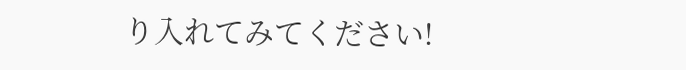り入れてみてください!